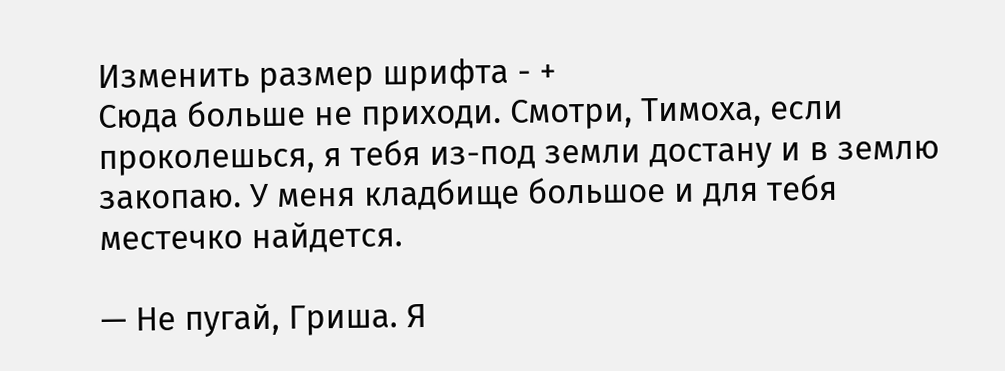Изменить размер шрифта - +
Сюда больше не приходи. Смотри, Тимоха, если проколешься, я тебя из-под земли достану и в землю закопаю. У меня кладбище большое и для тебя местечко найдется.

— Не пугай, Гриша. Я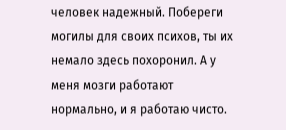человек надежный. Побереги могилы для своих психов, ты их немало здесь похоронил. А у меня мозги работают нормально, и я работаю чисто.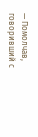— Помолчав, говоривший с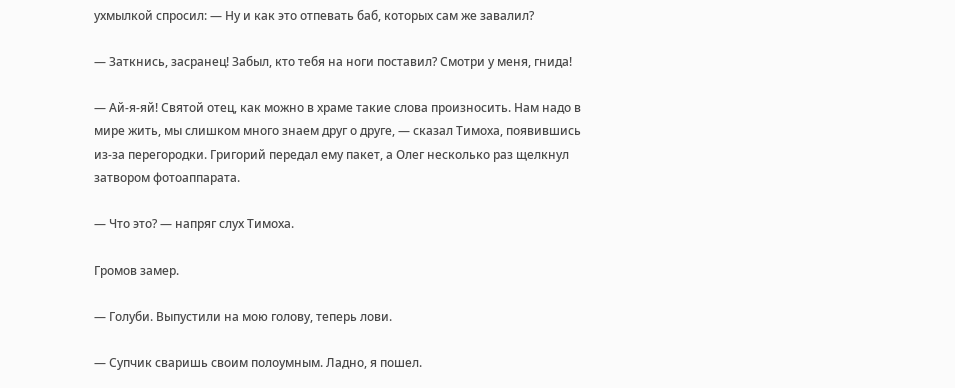ухмылкой спросил: — Ну и как это отпевать баб, которых сам же завалил?

— Заткнись, засранец! Забыл, кто тебя на ноги поставил? Смотри у меня, гнида!

— Ай-я-яй! Святой отец, как можно в храме такие слова произносить. Нам надо в мире жить, мы слишком много знаем друг о друге, — сказал Тимоха, появившись из-за перегородки. Григорий передал ему пакет, а Олег несколько раз щелкнул затвором фотоаппарата.

— Что это? — напряг слух Тимоха.

Громов замер.

— Голуби. Выпустили на мою голову, теперь лови.

— Супчик сваришь своим полоумным. Ладно, я пошел.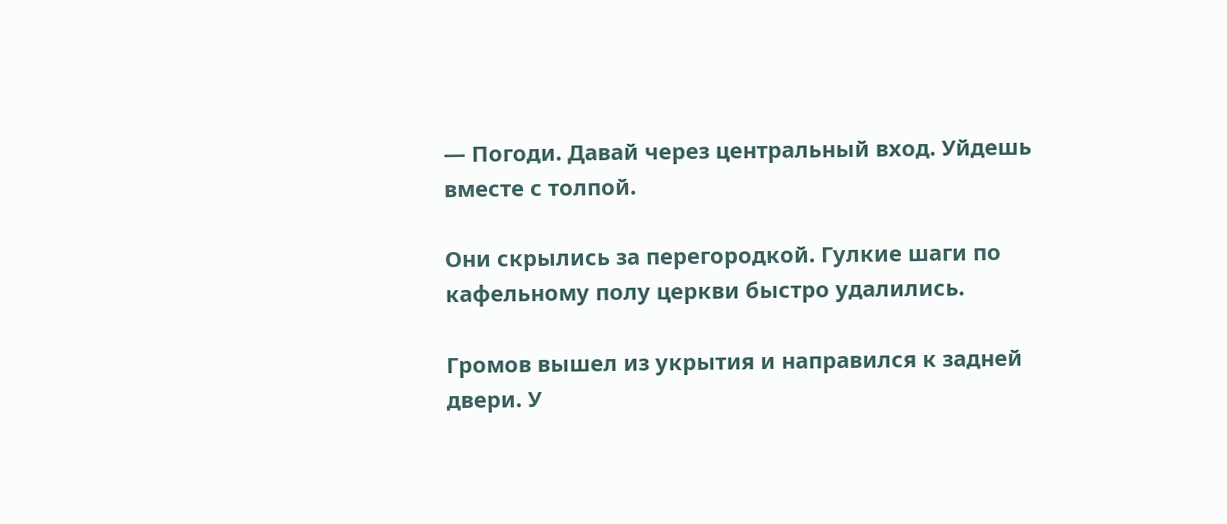— Погоди. Давай через центральный вход. Уйдешь вместе с толпой.

Они скрылись за перегородкой. Гулкие шаги по кафельному полу церкви быстро удалились.

Громов вышел из укрытия и направился к задней двери. У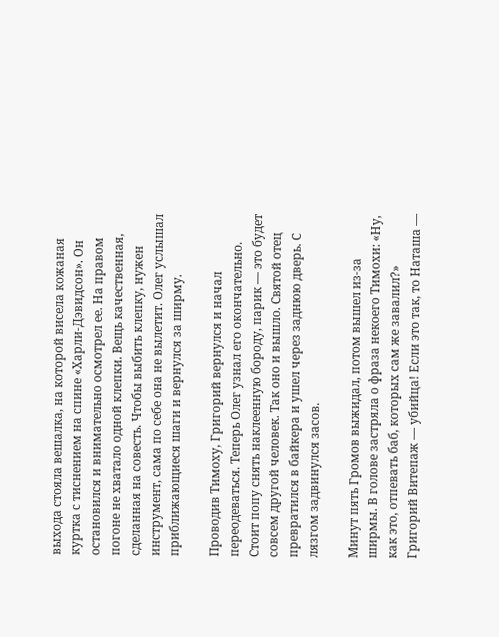выхода стояла вешалка, на которой висела кожаная куртка с тиснением на спине «Харли-Дэвидсон». Он остановился и внимательно осмотрел ее. На правом погоне не хватало одной клепки. Вещь качественная, сделанная на совесть. Чтобы выбить клепку, нужен инструмент, сама по себе она не вылетит. Олег услышал приближающиеся шаги и вернулся за ширму.

Проводив Тимоху, Григорий вернулся и начал переодеваться. Теперь Олег узнал его окончательно. Стоит попу снять наклеенную бороду, парик — это будет совсем другой человек. Так оно и вышло. Святой отец превратился в байкера и ушел через заднюю дверь. С лязгом задвинулся засов.

Минут пять Громов выжидал, потом вышел из-за ширмы. В голове застряла о фраза некоего Тимохи: «Ну, как это, отпевать баб, которых сам же завалил?» Григорий Витепаж — убийца! Если это так, то Наташа —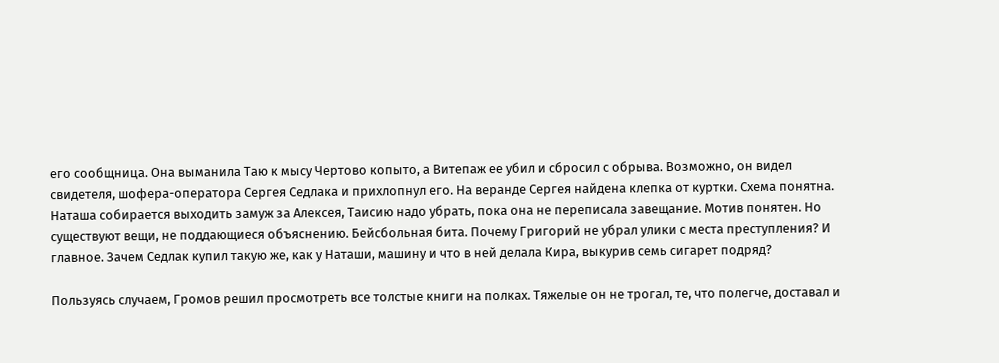его сообщница. Она выманила Таю к мысу Чертово копыто, а Витепаж ее убил и сбросил с обрыва. Возможно, он видел свидетеля, шофера-оператора Сергея Седлака и прихлопнул его. На веранде Сергея найдена клепка от куртки. Схема понятна. Наташа собирается выходить замуж за Алексея, Таисию надо убрать, пока она не переписала завещание. Мотив понятен. Но существуют вещи, не поддающиеся объяснению. Бейсбольная бита. Почему Григорий не убрал улики с места преступления? И главное. Зачем Седлак купил такую же, как у Наташи, машину и что в ней делала Кира, выкурив семь сигарет подряд?

Пользуясь случаем, Громов решил просмотреть все толстые книги на полках. Тяжелые он не трогал, те, что полегче, доставал и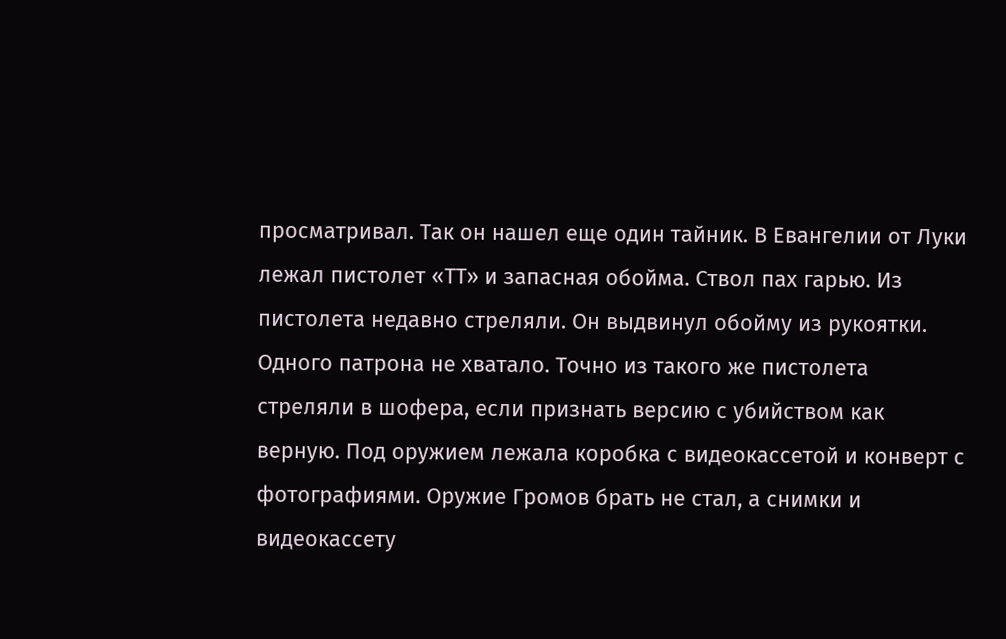просматривал. Так он нашел еще один тайник. В Евангелии от Луки лежал пистолет «ТТ» и запасная обойма. Ствол пах гарью. Из пистолета недавно стреляли. Он выдвинул обойму из рукоятки. Одного патрона не хватало. Точно из такого же пистолета стреляли в шофера, если признать версию с убийством как верную. Под оружием лежала коробка с видеокассетой и конверт с фотографиями. Оружие Громов брать не стал, а снимки и видеокассету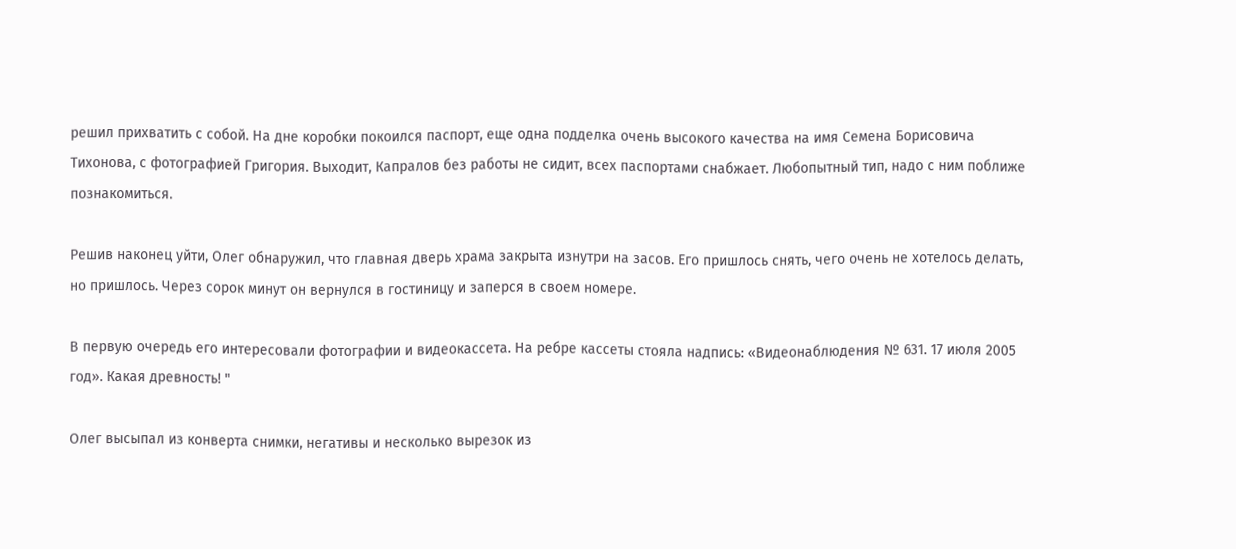решил прихватить с собой. На дне коробки покоился паспорт, еще одна подделка очень высокого качества на имя Семена Борисовича Тихонова, с фотографией Григория. Выходит, Капралов без работы не сидит, всех паспортами снабжает. Любопытный тип, надо с ним поближе познакомиться.

Решив наконец уйти, Олег обнаружил, что главная дверь храма закрыта изнутри на засов. Его пришлось снять, чего очень не хотелось делать, но пришлось. Через сорок минут он вернулся в гостиницу и заперся в своем номере.

В первую очередь его интересовали фотографии и видеокассета. На ребре кассеты стояла надпись: «Видеонаблюдения № 631. 17 июля 2005 год». Какая древность! "

Олег высыпал из конверта снимки, негативы и несколько вырезок из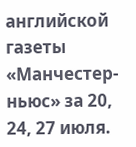английской газеты «Манчестер-ньюс» за 20, 24, 27 июля.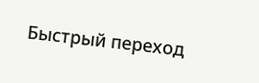Быстрый переход